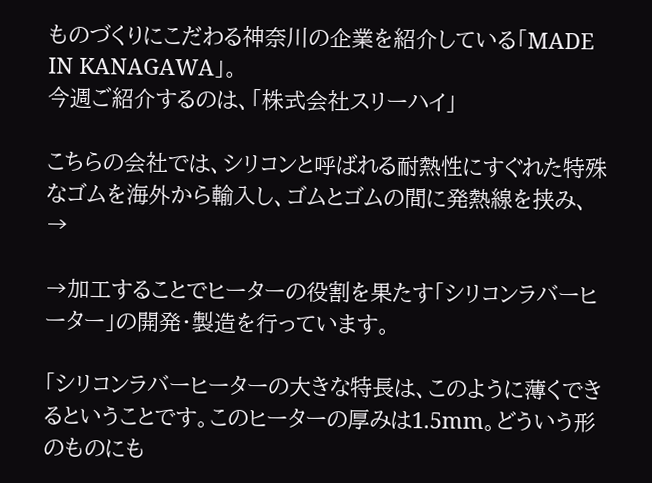ものづくりにこだわる神奈川の企業を紹介している「MADE IN KANAGAWA」。
今週ご紹介するのは、「株式会社スリーハイ」

こちらの会社では、シリコンと呼ばれる耐熱性にすぐれた特殊なゴムを海外から輸入し、ゴムとゴムの間に発熱線を挟み、→

→加工することでヒーターの役割を果たす「シリコンラバーヒーター」の開発・製造を行っています。

「シリコンラバーヒーターの大きな特長は、このように薄くできるということです。このヒーターの厚みは1.5mm。どういう形のものにも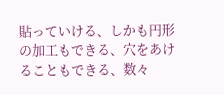貼っていける、しかも円形の加工もできる、穴をあけることもできる、数々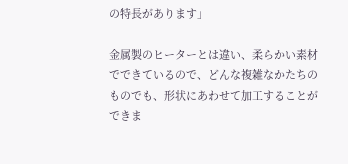の特長があります」

金属製のヒーターとは違い、柔らかい素材でできているので、どんな複雑なかたちのものでも、形状にあわせて加工することができま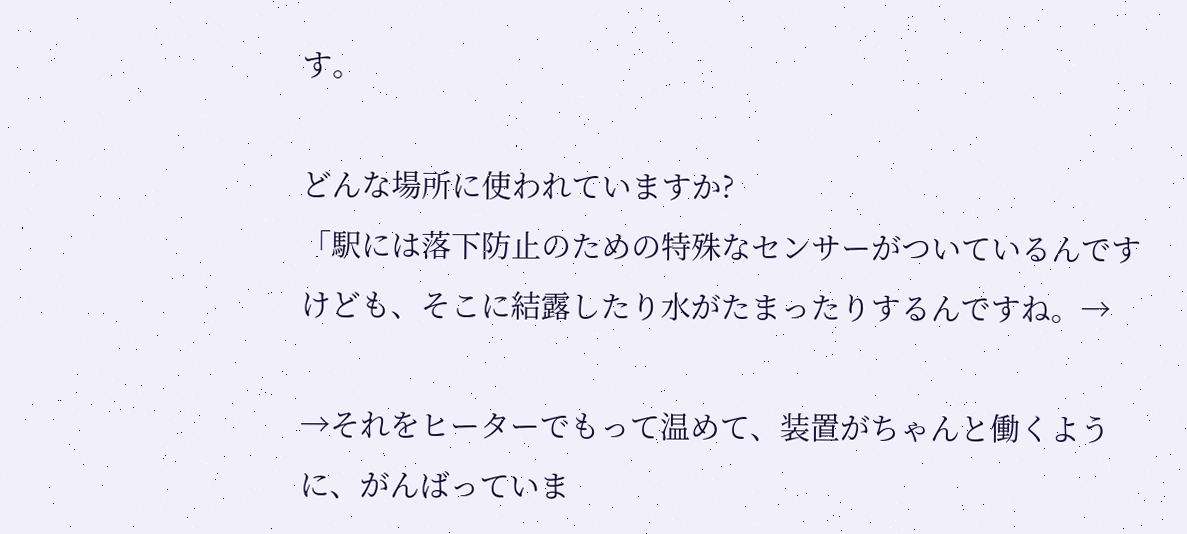す。

どんな場所に使われていますか?
「駅には落下防止のための特殊なセンサーがついているんですけども、そこに結露したり水がたまったりするんですね。→

→それをヒーターでもって温めて、装置がちゃんと働くように、がんばっていま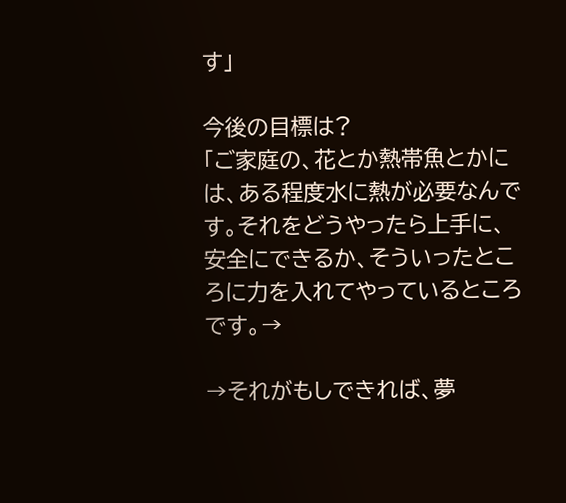す」

今後の目標は?
「ご家庭の、花とか熱帯魚とかには、ある程度水に熱が必要なんです。それをどうやったら上手に、安全にできるか、そういったところに力を入れてやっているところです。→

→それがもしできれば、夢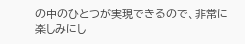の中のひとつが実現できるので、非常に楽しみにし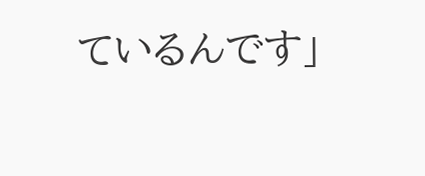ているんです」